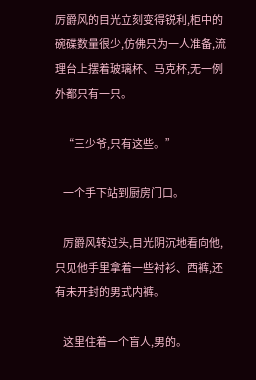厉爵风的目光立刻变得锐利,柜中的碗碟数量很少,仿佛只为一人准备,流理台上摆着玻璃杯、马克杯,无一例外都只有一只。

    “三少爷,只有这些。”

    一个手下站到厨房门口。

    厉爵风转过头,目光阴沉地看向他,只见他手里拿着一些衬衫、西裤,还有未开封的男式内裤。

    这里住着一个盲人,男的。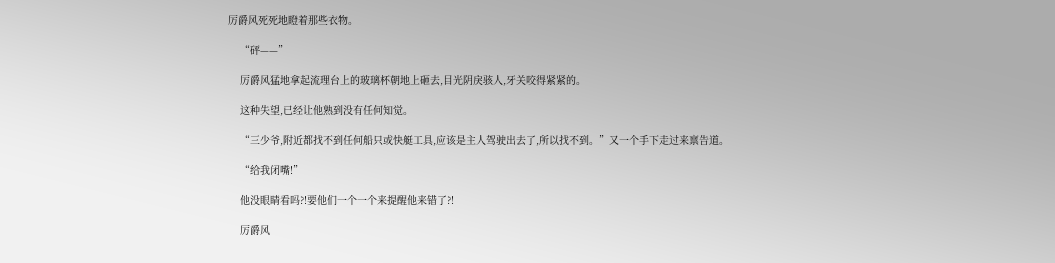厉爵风死死地瞪着那些衣物。

    “砰——”

    厉爵风猛地拿起流理台上的玻璃杯朝地上砸去,目光阴戾骇人,牙关咬得紧紧的。

    这种失望,已经让他熟到没有任何知觉。

    “三少爷,附近都找不到任何船只或快艇工具,应该是主人驾驶出去了,所以找不到。”又一个手下走过来禀告道。

    “给我闭嘴!”

    他没眼睛看吗?!要他们一个一个来提醒他来错了?!

    厉爵风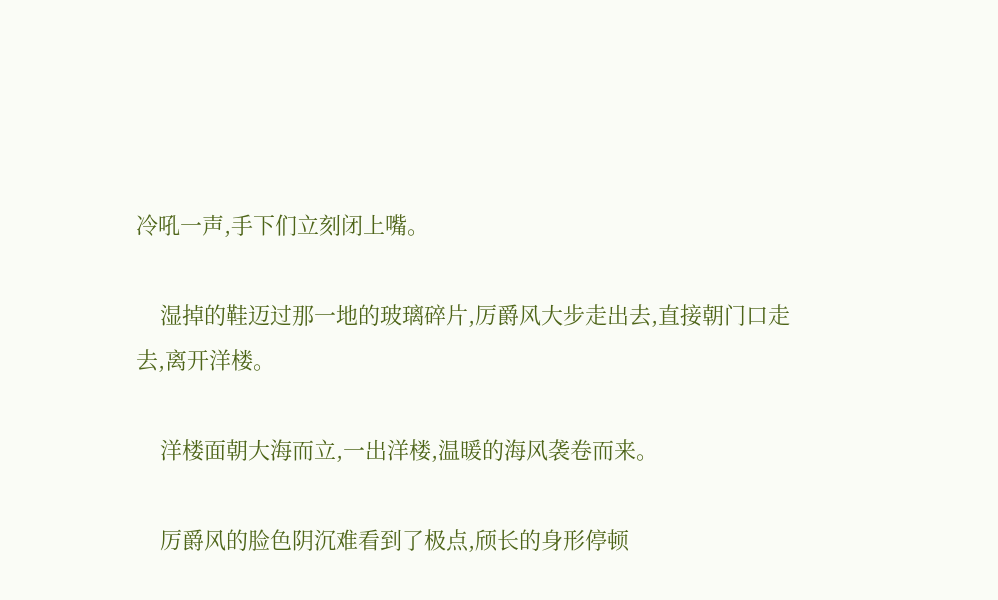冷吼一声,手下们立刻闭上嘴。

    湿掉的鞋迈过那一地的玻璃碎片,厉爵风大步走出去,直接朝门口走去,离开洋楼。

    洋楼面朝大海而立,一出洋楼,温暖的海风袭卷而来。

    厉爵风的脸色阴沉难看到了极点,颀长的身形停顿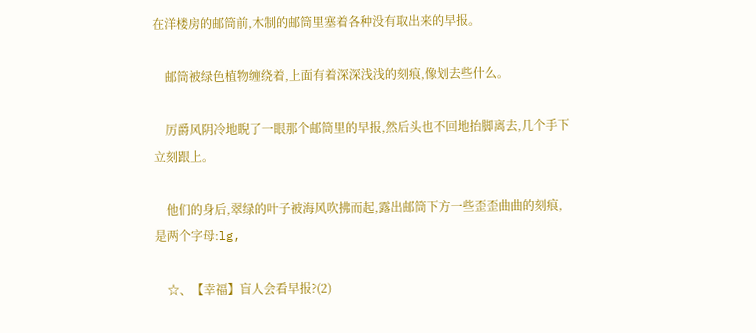在洋楼房的邮筒前,木制的邮筒里塞着各种没有取出来的早报。

    邮筒被绿色植物缠绕着,上面有着深深浅浅的刻痕,像划去些什么。

    厉爵风阴冷地睨了一眼那个邮筒里的早报,然后头也不回地抬脚离去,几个手下立刻跟上。

    他们的身后,翠绿的叶子被海风吹拂而起,露出邮筒下方一些歪歪曲曲的刻痕,是两个字母:lg,

    ☆、【幸福】盲人会看早报?(2)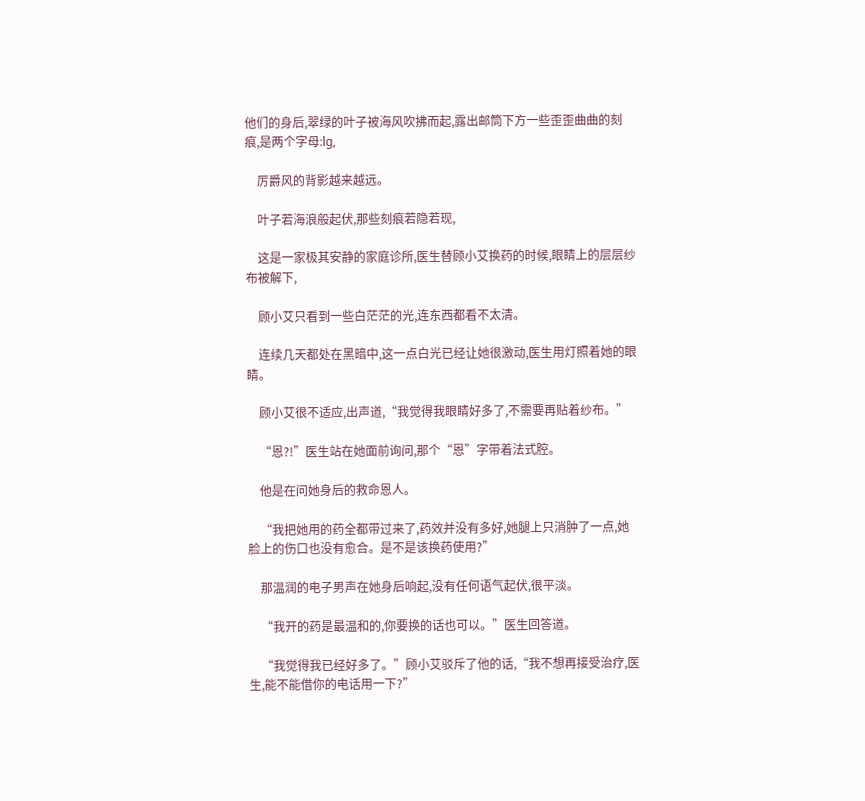他们的身后,翠绿的叶子被海风吹拂而起,露出邮筒下方一些歪歪曲曲的刻痕,是两个字母:lg,

    厉爵风的背影越来越远。

    叶子若海浪般起伏,那些刻痕若隐若现,

    这是一家极其安静的家庭诊所,医生替顾小艾换药的时候,眼睛上的层层纱布被解下,

    顾小艾只看到一些白茫茫的光,连东西都看不太清。

    连续几天都处在黑暗中,这一点白光已经让她很激动,医生用灯照着她的眼睛。

    顾小艾很不适应,出声道,“我觉得我眼睛好多了,不需要再贴着纱布。”

    “恩?!”医生站在她面前询问,那个“恩”字带着法式腔。

    他是在问她身后的救命恩人。

    “我把她用的药全都带过来了,药效并没有多好,她腿上只消肿了一点,她脸上的伤口也没有愈合。是不是该换药使用?”

    那温润的电子男声在她身后响起,没有任何语气起伏,很平淡。

    “我开的药是最温和的,你要换的话也可以。”医生回答道。

    “我觉得我已经好多了。”顾小艾驳斥了他的话,“我不想再接受治疗,医生,能不能借你的电话用一下?”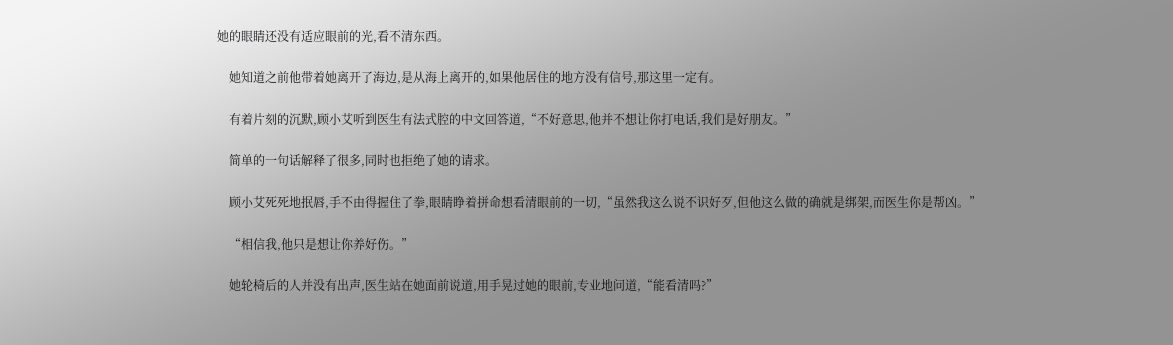她的眼睛还没有适应眼前的光,看不清东西。

    她知道之前他带着她离开了海边,是从海上离开的,如果他居住的地方没有信号,那这里一定有。

    有着片刻的沉默,顾小艾听到医生有法式腔的中文回答道,“不好意思,他并不想让你打电话,我们是好朋友。”

    简单的一句话解释了很多,同时也拒绝了她的请求。

    顾小艾死死地抿唇,手不由得握住了拳,眼睛睁着拼命想看清眼前的一切,“虽然我这么说不识好歹,但他这么做的确就是绑架,而医生你是帮凶。”

    “相信我,他只是想让你养好伤。”

    她轮椅后的人并没有出声,医生站在她面前说道,用手晃过她的眼前,专业地问道,“能看清吗?”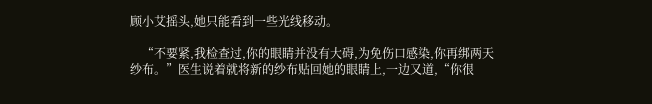顾小艾摇头,她只能看到一些光线移动。

    “不要紧,我检查过,你的眼睛并没有大碍,为免伤口感染,你再绑两天纱布。”医生说着就将新的纱布贴回她的眼睛上,一边又道,“你很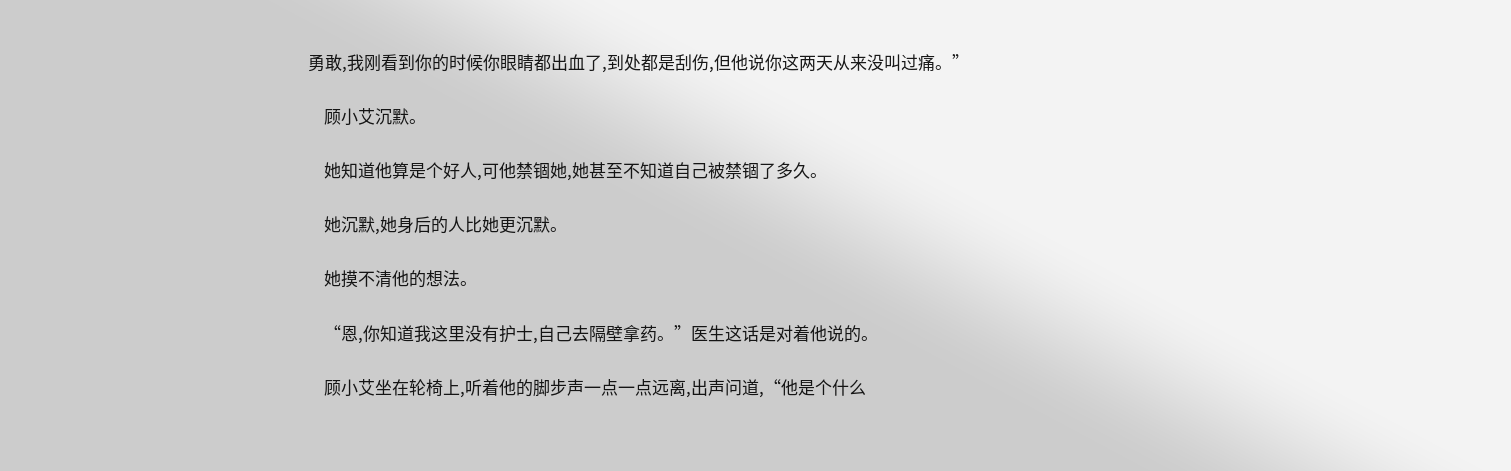勇敢,我刚看到你的时候你眼睛都出血了,到处都是刮伤,但他说你这两天从来没叫过痛。”

    顾小艾沉默。

    她知道他算是个好人,可他禁锢她,她甚至不知道自己被禁锢了多久。

    她沉默,她身后的人比她更沉默。

    她摸不清他的想法。

    “恩,你知道我这里没有护士,自己去隔壁拿药。”医生这话是对着他说的。

    顾小艾坐在轮椅上,听着他的脚步声一点一点远离,出声问道,“他是个什么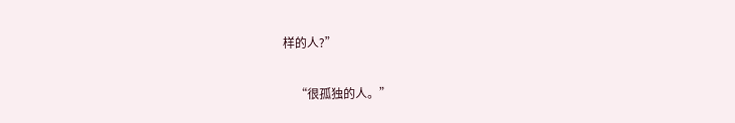样的人?”

    “很孤独的人。”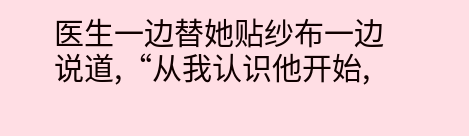医生一边替她贴纱布一边说道,“从我认识他开始,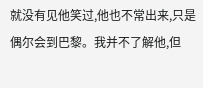就没有见他笑过,他也不常出来,只是偶尔会到巴黎。我并不了解他,但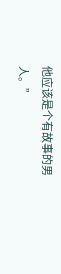他应该是个有故事的男人。”